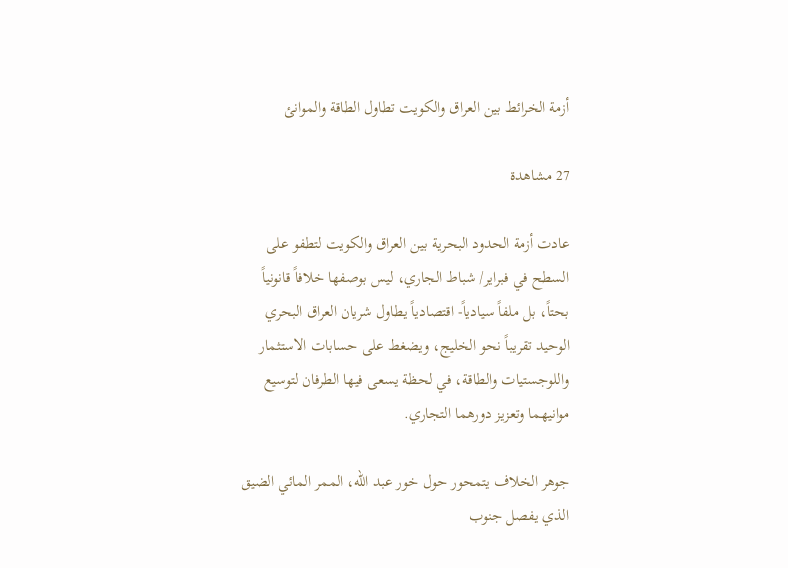أزمة الخرائط بين العراق والكويت تطاول الطاقة والموانئ

27 مشاهدة

عادت أزمة الحدود البحرية بين العراق والكويت لتطفو على السطح في فبراير/ شباط الجاري، ليس بوصفها خلافاً قانونياً بحتاً، بل ملفاً سيادياً- اقتصادياً يطاول شريان العراق البحري الوحيد تقريباً نحو الخليج، ويضغط على حسابات الاستثمار واللوجستيات والطاقة، في لحظة يسعى فيها الطرفان لتوسيع موانيهما وتعزيز دورهما التجاري.

جوهر الخلاف يتمحور حول خور عبد الله، الممر المائي الضيق الذي يفصل جنوب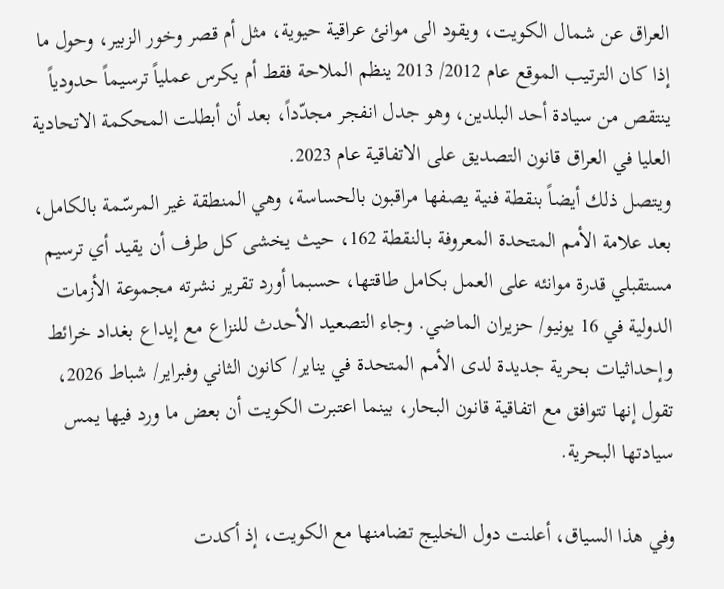العراق عن شمال الكويت، ويقود الى موانئ عراقية حيوية، مثل أم قصر وخور الزبير، وحول ما إذا كان الترتيب الموقع عام 2012/ 2013 ينظم الملاحة فقط أم يكرس عملياً ترسيماً حدودياً ينتقص من سيادة أحد البلدين، وهو جدل انفجر مجدّداً، بعد أن أبطلت المحكمة الاتحادية العليا في العراق قانون التصديق على الاتفاقية عام 2023.
ويتصل ذلك أيضاً بنقطة فنية يصفها مراقبون بالحساسة، وهي المنطقة غير المرسّمة بالكامل، بعد علامة الأمم المتحدة المعروفة بـالنقطة 162، حيث يخشى كل طرف أن يقيد أي ترسيم مستقبلي قدرة موانئه على العمل بكامل طاقتها، حسبما أورد تقرير نشرته مجموعة الأزمات الدولية في 16 يونيو/ حزيران الماضي. وجاء التصعيد الأحدث للنزاع مع إيداع بغداد خرائط وإحداثيات بحرية جديدة لدى الأمم المتحدة في يناير/ كانون الثاني وفبراير/ شباط 2026، تقول إنها تتوافق مع اتفاقية قانون البحار، بينما اعتبرت الكويت أن بعض ما ورد فيها يمس سيادتها البحرية.

وفي هذا السياق، أعلنت دول الخليج تضامنها مع الكويت، إذ أكدت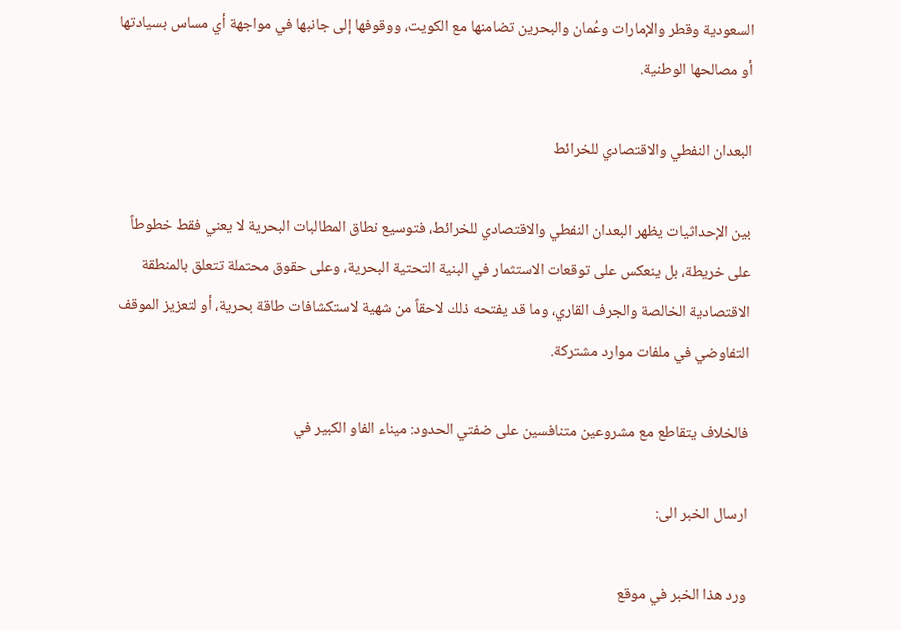السعودية وقطر والإمارات وعُمان والبحرين تضامنها مع الكويت، ووقوفها إلى جانبها في مواجهة أي مساس بسيادتها أو مصالحها الوطنية.

البعدان النفطي والاقتصادي للخرائط

بين الإحداثيات يظهر البعدان النفطي والاقتصادي للخرائط، فتوسيع نطاق المطالبات البحرية لا يعني فقط خطوطاً على خريطة، بل ينعكس على توقعات الاستثمار في البنية التحتية البحرية، وعلى حقوق محتملة تتعلق بالمنطقة الاقتصادية الخالصة والجرف القاري، وما قد يفتحه ذلك لاحقاً من شهية لاستكشافات طاقة بحرية، أو لتعزيز الموقف التفاوضي في ملفات موارد مشتركة.

فالخلاف يتقاطع مع مشروعين متنافسين على ضفتي الحدود: ميناء الفاو الكبير في

ارسال الخبر الى:

ورد هذا الخبر في موقع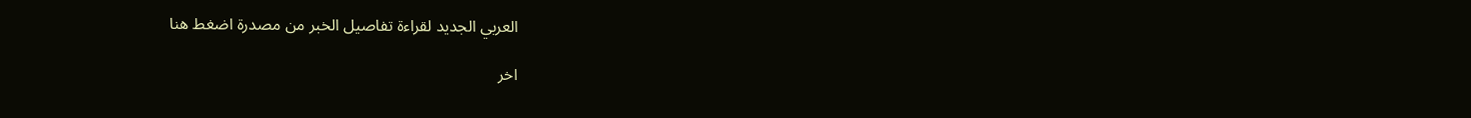العربي الجديد لقراءة تفاصيل الخبر من مصدرة اضغط هنا

اخر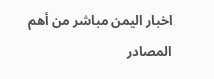اخبار اليمن مباشر من أهم المصادر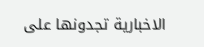الاخبارية تجدونها على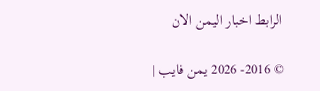الرابط اخبار اليمن الان

© 2016- 2026 يمن فايب |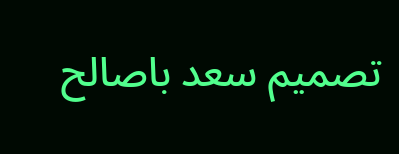تصميم سعد باصالح